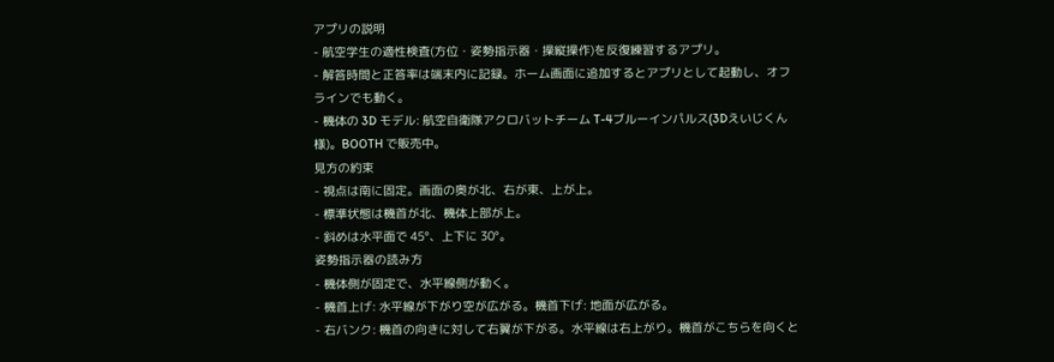アプリの説明
- 航空学生の適性検査(方位・姿勢指示器・操縦操作)を反復練習するアプリ。
- 解答時間と正答率は端末内に記録。ホーム画面に追加するとアプリとして起動し、オフラインでも動く。
- 機体の 3D モデル: 航空自衛隊アクロバットチーム T-4ブルーインパルス(3Dえいじくん 様)。BOOTH で販売中。
見方の約束
- 視点は南に固定。画面の奥が北、右が東、上が上。
- 標準状態は機首が北、機体上部が上。
- 斜めは水平面で 45°、上下に 30°。
姿勢指示器の読み方
- 機体側が固定で、水平線側が動く。
- 機首上げ: 水平線が下がり空が広がる。機首下げ: 地面が広がる。
- 右バンク: 機首の向きに対して右翼が下がる。水平線は右上がり。機首がこちらを向くと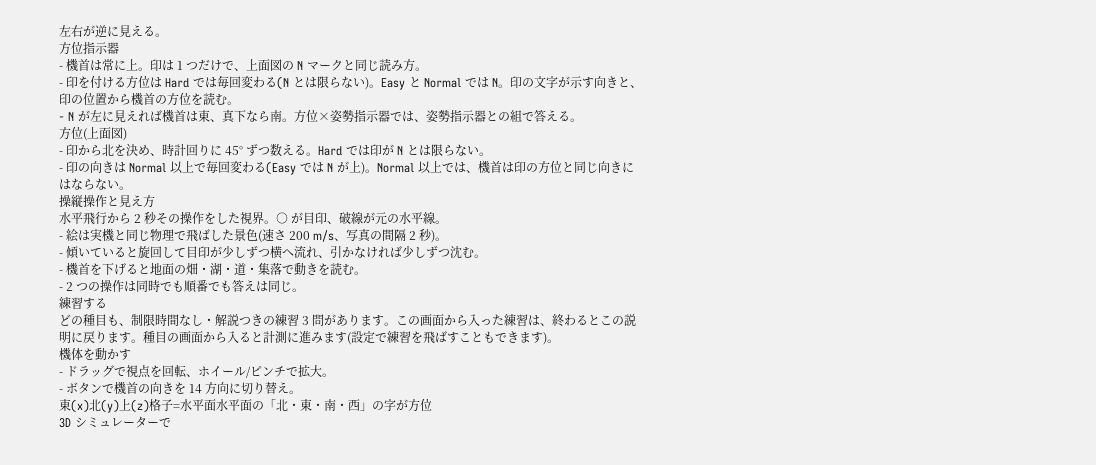左右が逆に見える。
方位指示器
- 機首は常に上。印は 1 つだけで、上面図の N マークと同じ読み方。
- 印を付ける方位は Hard では毎回変わる(N とは限らない)。Easy と Normal では N。印の文字が示す向きと、印の位置から機首の方位を読む。
- N が左に見えれば機首は東、真下なら南。方位×姿勢指示器では、姿勢指示器との組で答える。
方位(上面図)
- 印から北を決め、時計回りに 45° ずつ数える。Hard では印が N とは限らない。
- 印の向きは Normal 以上で毎回変わる(Easy では N が上)。Normal 以上では、機首は印の方位と同じ向きにはならない。
操縦操作と見え方
水平飛行から 2 秒その操作をした視界。○ が目印、破線が元の水平線。
- 絵は実機と同じ物理で飛ばした景色(速さ 200 m/s、写真の間隔 2 秒)。
- 傾いていると旋回して目印が少しずつ横へ流れ、引かなければ少しずつ沈む。
- 機首を下げると地面の畑・湖・道・集落で動きを読む。
- 2 つの操作は同時でも順番でも答えは同じ。
練習する
どの種目も、制限時間なし・解説つきの練習 3 問があります。この画面から入った練習は、終わるとこの説明に戻ります。種目の画面から入ると計測に進みます(設定で練習を飛ばすこともできます)。
機体を動かす
- ドラッグで視点を回転、ホイール/ピンチで拡大。
- ボタンで機首の向きを 14 方向に切り替え。
東(x)北(y)上(z)格子=水平面水平面の「北・東・南・西」の字が方位
3D シミュレーターで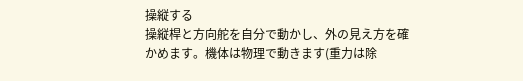操縦する
操縦桿と方向舵を自分で動かし、外の見え方を確かめます。機体は物理で動きます(重力は除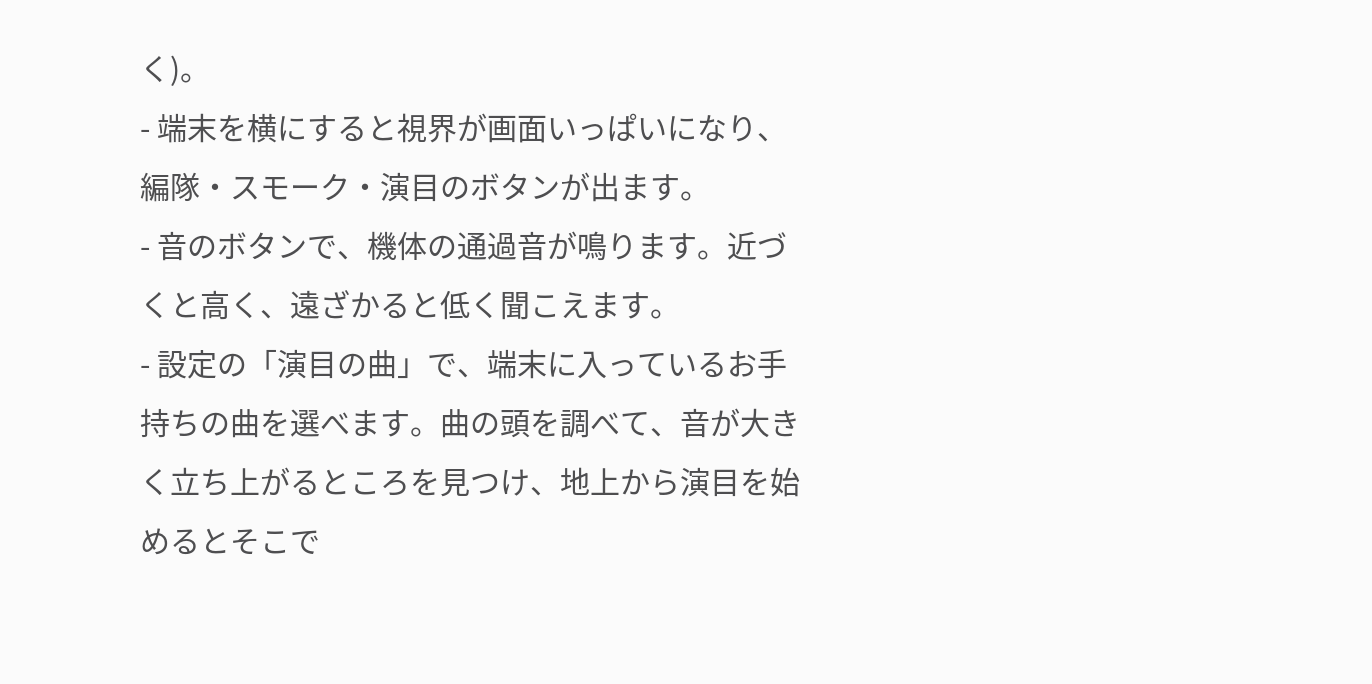く)。
- 端末を横にすると視界が画面いっぱいになり、編隊・スモーク・演目のボタンが出ます。
- 音のボタンで、機体の通過音が鳴ります。近づくと高く、遠ざかると低く聞こえます。
- 設定の「演目の曲」で、端末に入っているお手持ちの曲を選べます。曲の頭を調べて、音が大きく立ち上がるところを見つけ、地上から演目を始めるとそこで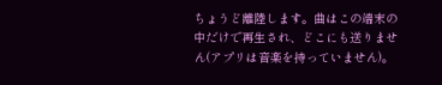ちょうど離陸します。曲はこの端末の中だけで再生され、どこにも送りません(アプリは音楽を持っていません)。